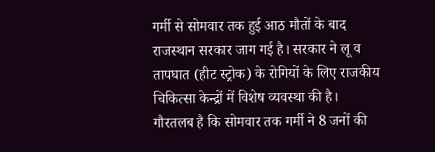गर्मी से सोमवार तक हुई आठ मौतों के बाद राजस्थान सरकार जाग गई है। सरकार ने लू व तापघात (हीट स्ट्रोक) के रोगियों के लिए राजकीय चिकित्सा केन्द्रों में विशेष व्यवस्था की है।
गौरतलब है कि सोमवार तक गर्मी ने 8 जनों की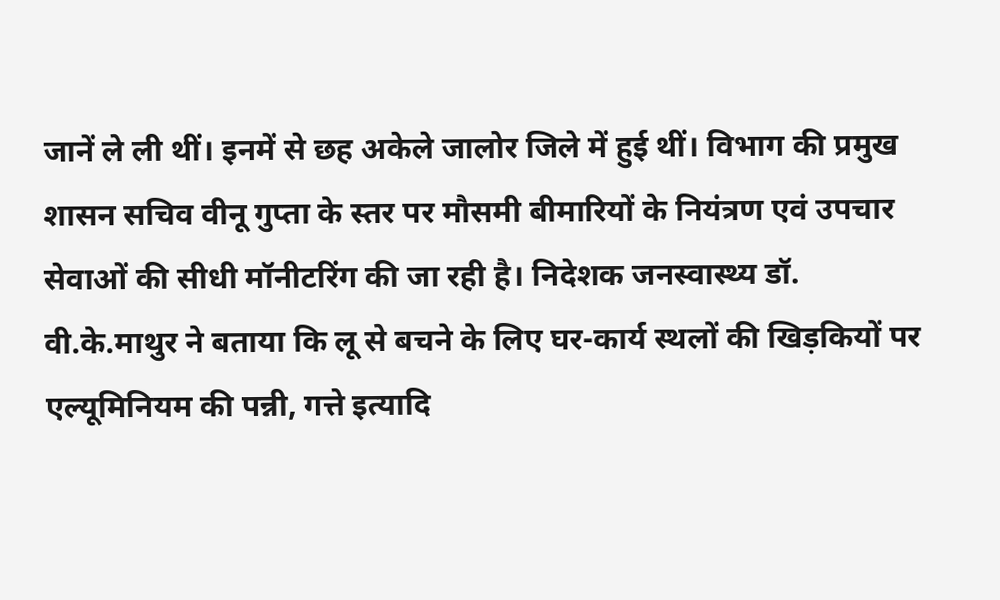जानें ले ली थीं। इनमें से छह अकेले जालोर जिले में हुई थीं। विभाग की प्रमुख शासन सचिव वीनू गुप्ता के स्तर पर मौसमी बीमारियों के नियंत्रण एवं उपचार सेवाओं की सीधी मॉनीटरिंग की जा रही है। निदेशक जनस्वास्थ्य डॉ. वी.के.माथुर ने बताया कि लू से बचने के लिए घर-कार्य स्थलों की खिड़कियों पर एल्यूमिनियम की पन्नी, गत्ते इत्यादि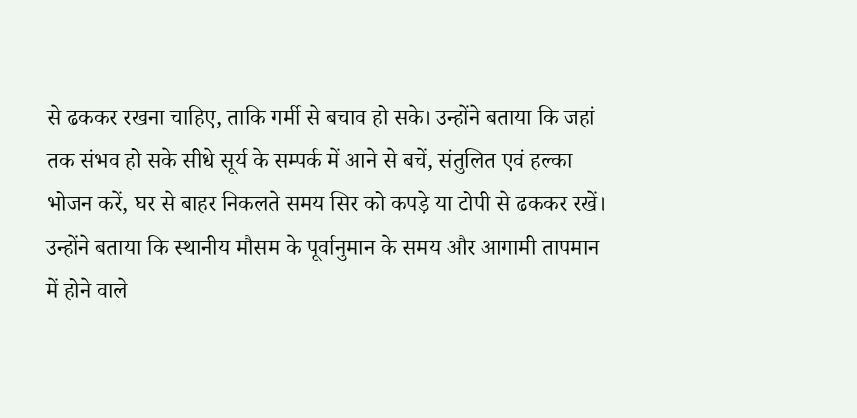से ढककर रखना चाहिए, ताकि गर्मी से बचाव हो सके। उन्होंने बताया कि जहां तक संभव हो सके सीधे सूर्य के सम्पर्क में आने से बचें, संतुलित एवं हल्का भोजन करें, घर से बाहर निकलते समय सिर को कपड़े या टोपी से ढककर रखें।
उन्होंने बताया कि स्थानीय मौसम के पूर्वानुमान के समय और आगामी तापमान में होने वाले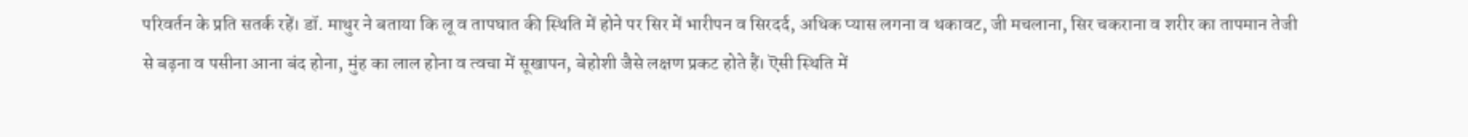परिवर्तन के प्रति सतर्क रहें। डॉ. माथुर ने बताया कि लू व तापघात की स्थिति में होने पर सिर में भारीपन व सिरदर्द, अधिक प्यास लगना व थकावट, जी मचलाना, सिर चकराना व शरीर का तापमान तेजी से बढ़ना व पसीना आना बंद होना, मुंह का लाल होना व त्वचा में सूखापन, बेहोशी जैसे लक्षण प्रकट होते हैं। ऎसी स्थिति में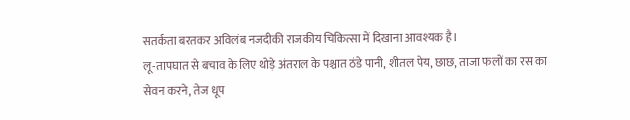सतर्कता बरतकर अविलंब नजदीकी राजकीय चिकित्सा में दिखाना आवश्यक है।
लू-तापघात से बचाव के लिए थोड़े अंतराल के पश्चात ठंडे पानी, शीतल पेय, छाछ, ताजा फलों का रस का सेवन करने, तेज धूप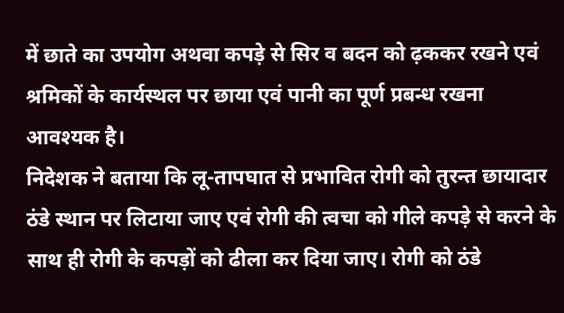में छाते का उपयोग अथवा कपड़े से सिर व बदन को ढ़ककर रखने एवं श्रमिकों के कार्यस्थल पर छाया एवं पानी का पूर्ण प्रबन्ध रखना आवश्यक है।
निदेशक ने बताया कि लू-तापघात से प्रभावित रोगी को तुरन्त छायादार ठंडे स्थान पर लिटाया जाए एवं रोगी की त्वचा को गीले कपड़े से करने के साथ ही रोगी के कपड़ों को ढीला कर दिया जाए। रोगी को ठंडे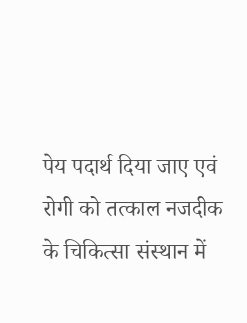पेय पदार्थ दिया जाए एवं रोगी को तत्काल नजदीक के चिकित्सा संस्थान में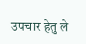उपचार हेतु ले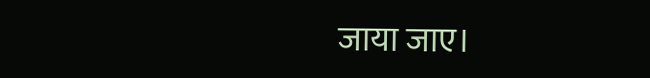जाया जाए।